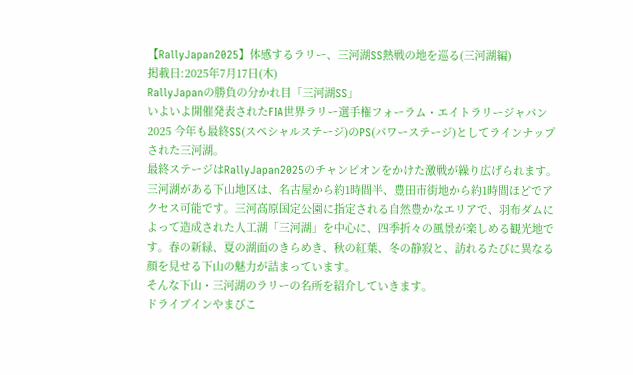【RallyJapan2025】体感するラリー、三河湖SS熱戦の地を巡る(三河湖編)
掲載日:2025年7月17日(木)
RallyJapanの勝負の分かれ目「三河湖SS」
いよいよ開催発表されたFIA世界ラリー選手権フォーラム・エイトラリージャパン2025 今年も最終SS(スペシャルステージ)のPS(パワーステージ)としてラインナップされた三河湖。
最終ステージはRallyJapan2025のチャンピオンをかけた激戦が繰り広げられます。
三河湖がある下山地区は、名古屋から約1時間半、豊田市街地から約1時間ほどでアクセス可能です。三河高原国定公園に指定される自然豊かなエリアで、羽布ダムによって造成された人工湖「三河湖」を中心に、四季折々の風景が楽しめる観光地です。春の新緑、夏の湖面のきらめき、秋の紅葉、冬の静寂と、訪れるたびに異なる顔を見せる下山の魅力が詰まっています。
そんな下山・三河湖のラリーの名所を紹介していきます。
ドライブインやまびこ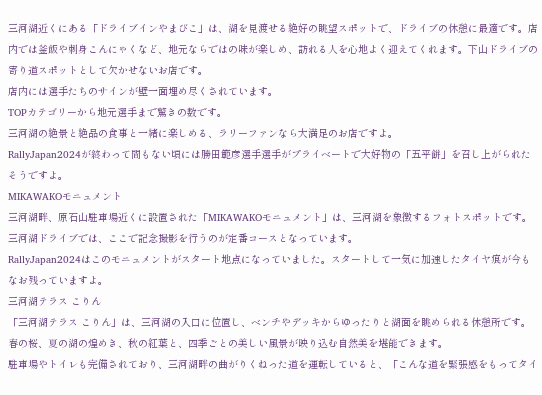三河湖近くにある「ドライブインやまびこ」は、湖を見渡せる絶好の眺望スポットで、ドライブの休憩に最適です。店内では釜飯や刺身こんにゃくなど、地元ならではの味が楽しめ、訪れる人を心地よく迎えてくれます。下山ドライブの寄り道スポットとして欠かせないお店です。
店内には選手たちのサインが壁一面埋め尽くされています。
TOPカテゴリーから地元選手まで驚きの数です。
三河湖の絶景と絶品の食事と一緒に楽しめる、ラリーファンなら大満足のお店ですよ。
RallyJapan2024が終わって間もない頃には勝田範彦選手選手がプライベートで大好物の「五平餅」を召し上がられたそうですよ。
MIKAWAKOモニュメント
三河湖畔、原石山駐車場近くに設置された「MIKAWAKOモニュメント」は、三河湖を象徴するフォトスポットです。三河湖ドライブでは、ここで記念撮影を行うのが定番コースとなっています。
RallyJapan2024はこのモニュメントがスタート地点になっていました。スタートして一気に加速したタイヤ痕が今もなお残っていますよ。
三河湖テラス こりん
「三河湖テラス こりん」は、三河湖の入口に位置し、ベンチやデッキからゆったりと湖面を眺められる休憩所です。春の桜、夏の湖の煌めき、秋の紅葉と、四季ごとの美しい風景が映り込む自然美を堪能できます。
駐車場やトイレも完備されており、三河湖畔の曲がりくねった道を運転していると、「こんな道を緊張感をもってタイ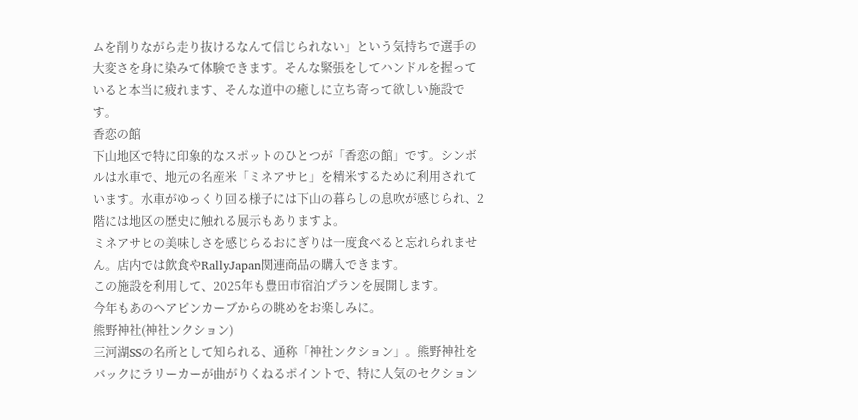ムを削りながら走り抜けるなんて信じられない」という気持ちで選手の大変さを身に染みて体験できます。そんな緊張をしてハンドルを握っていると本当に疲れます、そんな道中の癒しに立ち寄って欲しい施設です。
香恋の館
下山地区で特に印象的なスポットのひとつが「香恋の館」です。シンボルは水車で、地元の名産米「ミネアサヒ」を精米するために利用されています。水車がゆっくり回る様子には下山の暮らしの息吹が感じられ、2階には地区の歴史に触れる展示もありますよ。
ミネアサヒの美味しさを感じらるおにぎりは一度食べると忘れられません。店内では飲食やRallyJapan関連商品の購入できます。
この施設を利用して、2025年も豊田市宿泊プランを展開します。
今年もあのヘアピンカーブからの眺めをお楽しみに。
熊野神社(神社ンクション)
三河湖SSの名所として知られる、通称「神社ンクション」。熊野神社をバックにラリーカーが曲がりくねるポイントで、特に人気のセクション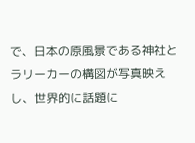で、日本の原風景である神社とラリーカーの構図が写真映えし、世界的に話題に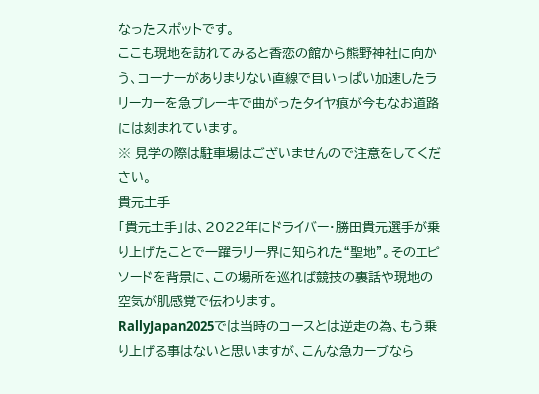なったスポットです。
ここも現地を訪れてみると香恋の館から熊野神社に向かう、コーナーがありまりない直線で目いっぱい加速したラリーカーを急ブレーキで曲がったタイヤ痕が今もなお道路には刻まれています。
※ 見学の際は駐車場はございませんので注意をしてください。
貴元土手
「貴元土手」は、2022年にドライバー・勝田貴元選手が乗り上げたことで一躍ラリー界に知られた“聖地”。そのエピソードを背景に、この場所を巡れば競技の裏話や現地の空気が肌感覚で伝わります。
RallyJapan2025では当時のコースとは逆走の為、もう乗り上げる事はないと思いますが、こんな急カーブなら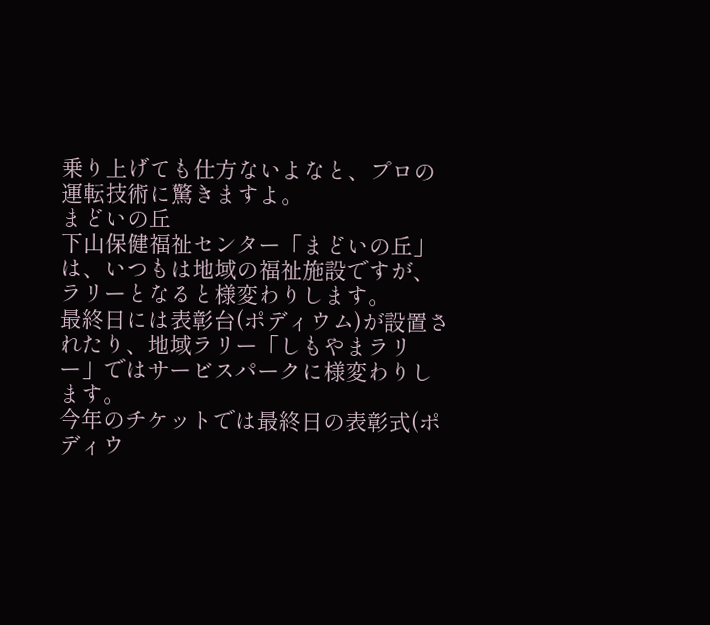乗り上げても仕方ないよなと、プロの運転技術に驚きますよ。
まどいの丘
下山保健福祉センター「まどいの丘」は、いつもは地域の福祉施設ですが、ラリーとなると様変わりします。
最終日には表彰台(ポディウム)が設置されたり、地域ラリー「しもやまラリー」ではサービスパークに様変わりします。
今年のチケットでは最終日の表彰式(ポディウ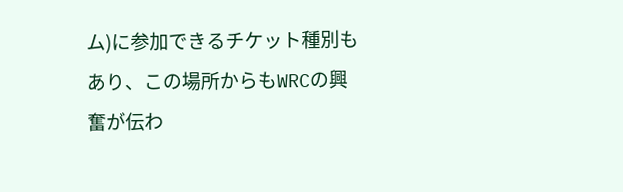ム)に参加できるチケット種別もあり、この場所からもWRCの興奮が伝わ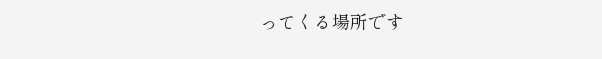ってくる場所です